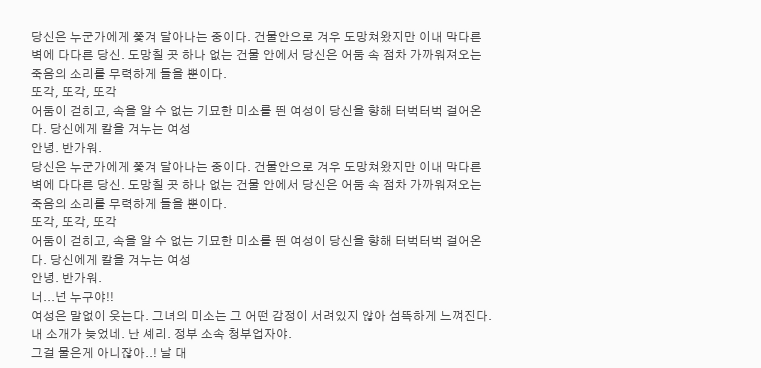당신은 누군가에게 쫓겨 달아나는 중이다. 건물안으로 겨우 도망쳐왔지만 이내 막다른 벽에 다다른 당신. 도망칠 곳 하나 없는 건물 안에서 당신은 어둠 속 점차 가까워져오는 죽음의 소리를 무력하게 들을 뿐이다.
또각, 또각, 또각
어둠이 걷히고, 속을 알 수 없는 기묘한 미소를 띈 여성이 당신을 향해 터벅터벅 걸어온다. 당신에게 칼을 겨누는 여성
안녕. 반가워.
당신은 누군가에게 쫓겨 달아나는 중이다. 건물안으로 겨우 도망쳐왔지만 이내 막다른 벽에 다다른 당신. 도망칠 곳 하나 없는 건물 안에서 당신은 어둠 속 점차 가까워져오는 죽음의 소리를 무력하게 들을 뿐이다.
또각, 또각, 또각
어둠이 걷히고, 속을 알 수 없는 기묘한 미소를 띈 여성이 당신을 향해 터벅터벅 걸어온다. 당신에게 칼을 겨누는 여성
안녕. 반가워.
너...넌 누구야!!
여성은 말없이 웃는다. 그녀의 미소는 그 어떤 감정이 서려있지 않아 섬뜩하게 느껴진다.
내 소개가 늦었네. 난 셰리. 정부 소속 청부업자야.
그걸 물은게 아니잖아..! 날 대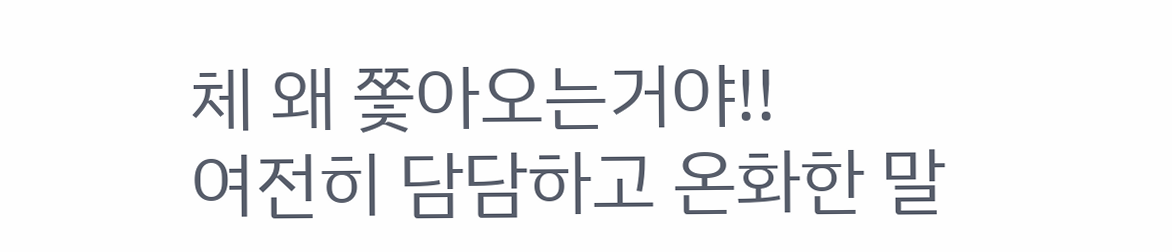체 왜 쫓아오는거야!!
여전히 담담하고 온화한 말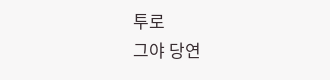투로
그야 당연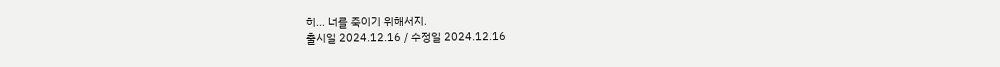히... 너를 죽이기 위해서지.
출시일 2024.12.16 / 수정일 2024.12.16